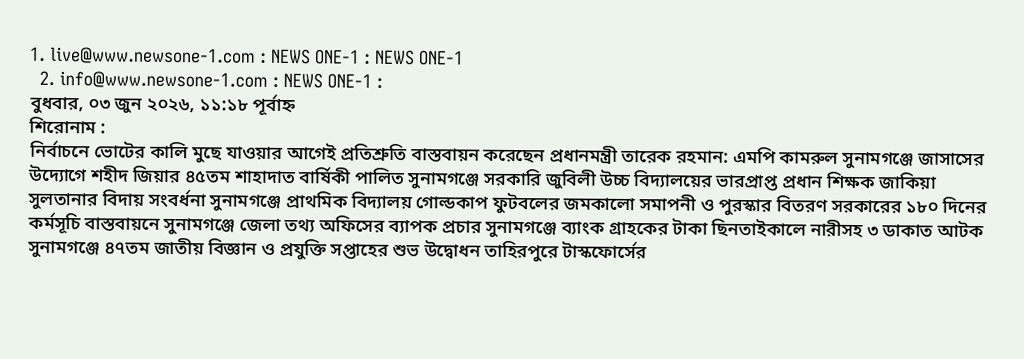1. live@www.newsone-1.com : NEWS ONE-1 : NEWS ONE-1
  2. info@www.newsone-1.com : NEWS ONE-1 :
বুধবার, ০৩ জুন ২০২৬, ১১:১৮ পূর্বাহ্ন
শিরোনাম :
নির্বাচনে ভোটের কালি মুছে যাওয়ার আগেই প্রতিশ্রুতি বাস্তবায়ন করেছেন প্রধানমন্ত্রী তারেক রহমান: এমপি কামরুল সুনামগঞ্জে জাসাসের উদ্যোগে শহীদ জিয়ার ৪৫তম শাহাদাত বার্ষিকী পালিত সুনামগঞ্জে সরকারি জুবিলী উচ্চ বিদ্যালয়ের ভারপ্রাপ্ত প্রধান শিক্ষক জাকিয়া সুলতানার বিদায় সংবর্ধনা সুনামগঞ্জে প্রাথমিক বিদ্যালয় গোল্ডকাপ ফুটবলের জমকালো সমাপনী ও পুরস্কার বিতরণ সরকারের ১৮০ দিনের কর্মসূচি বাস্তবায়নে সুনামগঞ্জে জেলা তথ্য অফিসের ব্যাপক প্রচার সুনামগঞ্জে ব্যাংক গ্রাহকের টাকা ছিনতাইকালে নারীসহ ৩ ডাকাত আটক সুনামগঞ্জে ৪৭তম জাতীয় বিজ্ঞান ও প্রযুক্তি সপ্তাহের শুভ উদ্বোধন তাহিরপুরে টাস্কফোর্সের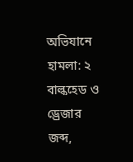অভিযানে হামলা: ২ বাল্কহেড ও ড্রেজার জব্দ,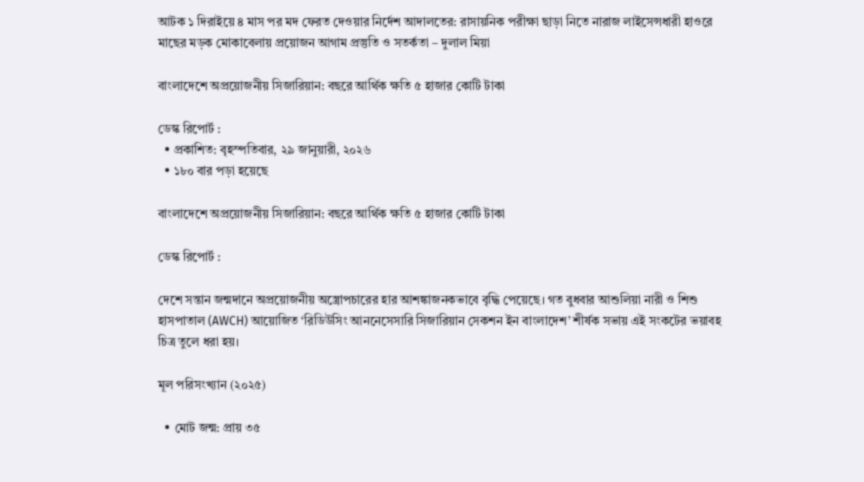আটক ১ দিরাইয়ে ৪ মাস পর মদ ফেরত দেওয়ার নির্দেশ আদালতের: রাসায়নিক পরীক্ষা ছাড়া নিতে নারাজ লাইসেন্সধারী হাওরে মাছের মড়ক মোকাবেলায় প্রয়োজন আগাম প্রস্তুতি ও সতর্কতা – দুলাল মিয়া

বাংলাদেশে অপ্রয়োজনীয় সিজারিয়ান: বছরে আর্থিক ক্ষতি ৫ হাজার কোটি টাকা

ডেস্ক রিপোর্ট :
  • প্রকাশিত: বৃহস্পতিবার, ২৯ জানুয়ারী, ২০২৬
  • ১৮০ বার পড়া হয়েছে

বাংলাদেশে অপ্রয়োজনীয় সিজারিয়ান: বছরে আর্থিক ক্ষতি ৫ হাজার কোটি টাকা

ডেস্ক রিপোর্ট :

দেশে সন্তান জন্মদানে অপ্রয়োজনীয় অস্ত্রোপচারের হার আশঙ্কাজনকভাবে বৃদ্ধি পেয়েছে। গত বুধবার আশুলিয়া নারী ও শিশু হাসপাতাল (AWCH) আয়োজিত ‘রিডিউসিং আননেসেসারি সিজারিয়ান সেকশন ইন বাংলাদেশ’ শীর্ষক সভায় এই সংকটের ভয়াবহ চিত্র তুলে ধরা হয়।

মূল পরিসংখ্যান (২০২৫)

  • মোট জন্ম: প্রায় ৩৫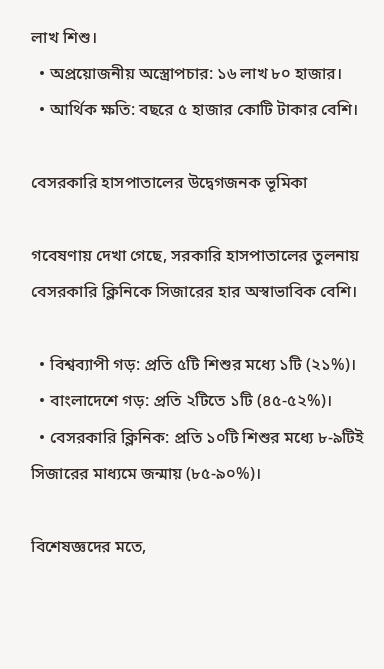লাখ শিশু।
  • অপ্রয়োজনীয় অস্ত্রোপচার: ১৬ লাখ ৮০ হাজার।
  • আর্থিক ক্ষতি: বছরে ৫ হাজার কোটি টাকার বেশি।

বেসরকারি হাসপাতালের উদ্বেগজনক ভূমিকা

গবেষণায় দেখা গেছে, সরকারি হাসপাতালের তুলনায় বেসরকারি ক্লিনিকে সিজারের হার অস্বাভাবিক বেশি।

  • বিশ্বব্যাপী গড়: প্রতি ৫টি শিশুর মধ্যে ১টি (২১%)।
  • বাংলাদেশে গড়: প্রতি ২টিতে ১টি (৪৫-৫২%)।
  • বেসরকারি ক্লিনিক: প্রতি ১০টি শিশুর মধ্যে ৮-৯টিই সিজারের মাধ্যমে জন্মায় (৮৫-৯০%)।

বিশেষজ্ঞদের মতে,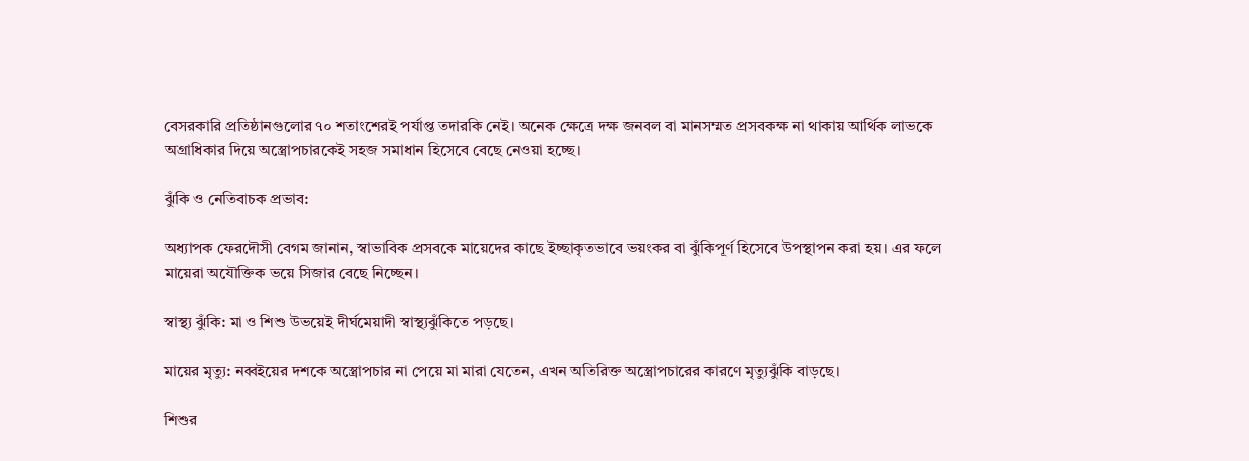বেসরকারি প্রতিষ্ঠানগুলোর ৭০ শতাংশেরই পর্যাপ্ত তদারকি নেই। অনেক ক্ষেত্রে দক্ষ জনবল বা মানসম্মত প্রসবকক্ষ না থাকায় আর্থিক লাভকে অগ্রাধিকার দিয়ে অস্ত্রোপচারকেই সহজ সমাধান হিসেবে বেছে নেওয়া হচ্ছে।

ঝুঁকি ও নেতিবাচক প্রভাব:

অধ্যাপক ফেরদৌসী বেগম জানান, স্বাভাবিক প্রসবকে মায়েদের কাছে ইচ্ছাকৃতভাবে ভয়ংকর বা ঝুঁকিপূর্ণ হিসেবে উপস্থাপন করা হয়। এর ফলে মায়েরা অযৌক্তিক ভয়ে সিজার বেছে নিচ্ছেন।

স্বাস্থ্য ঝুঁকি: মা ও শিশু উভয়েই দীর্ঘমেয়াদী স্বাস্থ্যঝুঁকিতে পড়ছে।

মায়ের মৃত্যু: নব্বইয়ের দশকে অস্ত্রোপচার না পেয়ে মা মারা যেতেন, এখন অতিরিক্ত অস্ত্রোপচারের কারণে মৃত্যুঝুঁকি বাড়ছে।

শিশুর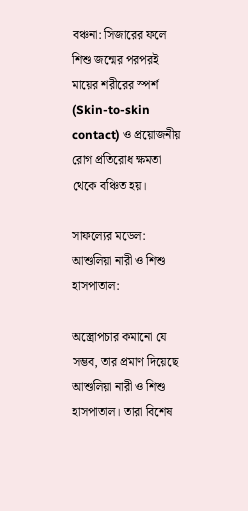বঞ্চনা: সিজারের ফলে শিশু জন্মের পরপরই মায়ের শরীরের স্পর্শ (Skin-to-skin contact) ও প্রয়োজনীয় রোগ প্রতিরোধ ক্ষমতা থেকে বঞ্চিত হয়।

সাফল্যের মডেল: আশুলিয়া নারী ও শিশু হাসপাতাল:

অস্ত্রোপচার কমানো যে সম্ভব, তার প্রমাণ দিয়েছে আশুলিয়া নারী ও শিশু হাসপাতাল। তারা বিশেষ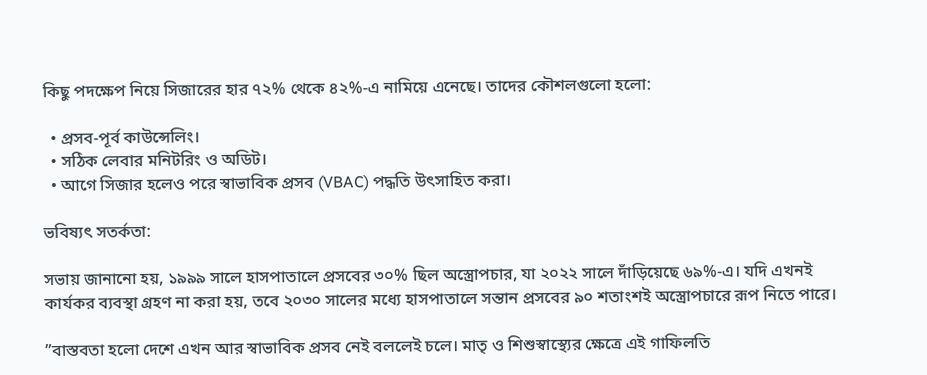কিছু পদক্ষেপ নিয়ে সিজারের হার ৭২% থেকে ৪২%-এ নামিয়ে এনেছে। তাদের কৌশলগুলো হলো:

  • প্রসব-পূর্ব কাউন্সেলিং।
  • সঠিক লেবার মনিটরিং ও অডিট।
  • আগে সিজার হলেও পরে স্বাভাবিক প্রসব (VBAC) পদ্ধতি উৎসাহিত করা।

ভবিষ্যৎ সতর্কতা:

সভায় জানানো হয়, ১৯৯৯ সালে হাসপাতালে প্রসবের ৩০% ছিল অস্ত্রোপচার, যা ২০২২ সালে দাঁড়িয়েছে ৬৯%-এ। যদি এখনই কার্যকর ব্যবস্থা গ্রহণ না করা হয়, তবে ২০৩০ সালের মধ্যে হাসপাতালে সন্তান প্রসবের ৯০ শতাংশই অস্ত্রোপচারে রূপ নিতে পারে।

”বাস্তবতা হলো দেশে এখন আর স্বাভাবিক প্রসব নেই বললেই চলে। মাতৃ ও শিশুস্বাস্থ্যের ক্ষেত্রে এই গাফিলতি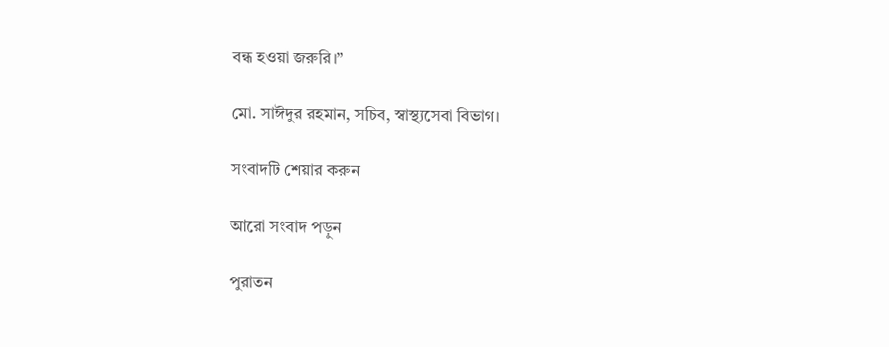বন্ধ হওয়া জরুরি।”

মো. সাঈদুর রহমান, সচিব, স্বাস্থ্যসেবা বিভাগ।

সংবাদটি শেয়ার করুন

আরো সংবাদ পড়ুন

পুরাতন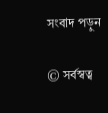সংবাদ পড়ুন

© সর্বস্বত্ব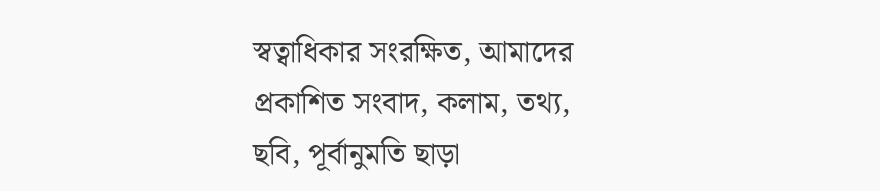স্বত্বাধিকার সংরক্ষিত, আমাদের প্রকাশিত সংবাদ, কলাম, তথ্য, ছবি, পূর্বানুমতি ছাড়া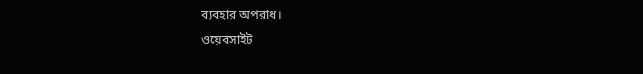ব্যবহার অপরাধ।
ওয়েবসাইট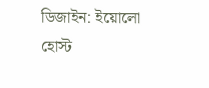ডিজাইন: ইয়োলো হোস্ট